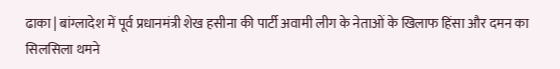ढाका | बांग्लादेश में पूर्व प्रधानमंत्री शेख हसीना की पार्टी अवामी लीग के नेताओं के खिलाफ हिंसा और दमन का सिलसिला थमने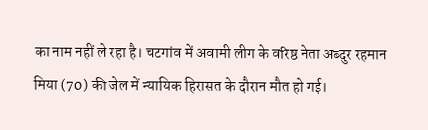का नाम नहीं ले रहा है। चटगांव में अवामी लीग के वरिष्ठ नेता अब्दुर रहमान मिया (70) की जेल में न्यायिक हिरासत के दौरान मौत हो गई।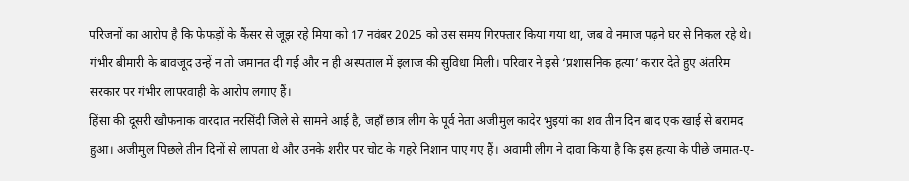परिजनों का आरोप है कि फेफड़ों के कैंसर से जूझ रहे मिया को 17 नवंबर 2025 को उस समय गिरफ्तार किया गया था, जब वे नमाज पढ़ने घर से निकल रहे थे। गंभीर बीमारी के बावजूद उन्हें न तो जमानत दी गई और न ही अस्पताल में इलाज की सुविधा मिली। परिवार ने इसे ‘प्रशासनिक हत्या’ करार देते हुए अंतरिम सरकार पर गंभीर लापरवाही के आरोप लगाए हैं।
हिंसा की दूसरी खौफनाक वारदात नरसिंदी जिले से सामने आई है, जहाँ छात्र लीग के पूर्व नेता अजीमुल कादेर भुइयां का शव तीन दिन बाद एक खाई से बरामद हुआ। अजीमुल पिछले तीन दिनों से लापता थे और उनके शरीर पर चोट के गहरे निशान पाए गए हैं। अवामी लीग ने दावा किया है कि इस हत्या के पीछे जमात-ए-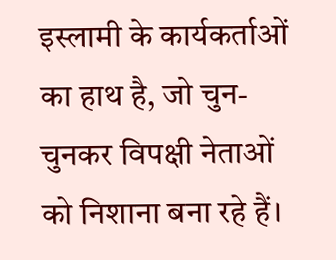इस्लामी के कार्यकर्ताओं का हाथ है, जो चुन-चुनकर विपक्षी नेताओं को निशाना बना रहे हैं।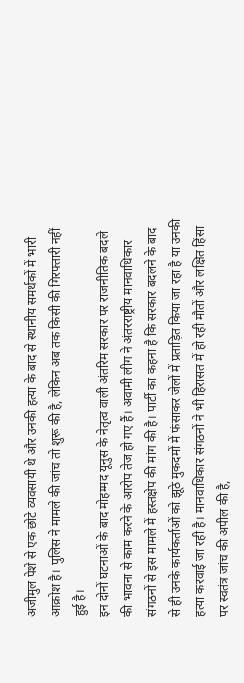अजीमुल पेशे से एक छोटे व्यवसायी थे और उनकी हत्या के बाद से स्थानीय समर्थकों में भारी आक्रोश है। पुलिस ने मामले की जांच तो शुरू की है, लेकिन अब तक किसी की गिरफ्तारी नहीं हुई है।
इन दोनों घटनाओं के बाद मोहम्मद यूनुस के नेतृत्व वाली अंतरिम सरकार पर राजनीतिक बदले की भावना से काम करने के आरोप तेज हो गए हैं। अवामी लीग ने अंतरराष्ट्रीय मानवाधिकार संगठनों से इस मामले में हस्तक्षेप की मांग की है। पार्टी का कहना है कि सरकार बदलने के बाद से ही उनके कार्यकर्ताओं को झूठे मुकदमों में फंसाकर जेलों में प्रताड़ित किया जा रहा है या उनकी हत्या करवाई जा रही है। मानवाधिकार संगठनों ने भी हिरासत में हो रही मौतों और लक्षित हिंसा पर स्वतंत्र जांच की अपील की है,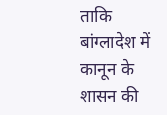ताकि बांग्लादेश में कानून के शासन की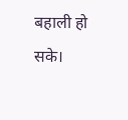बहाली हो सके।